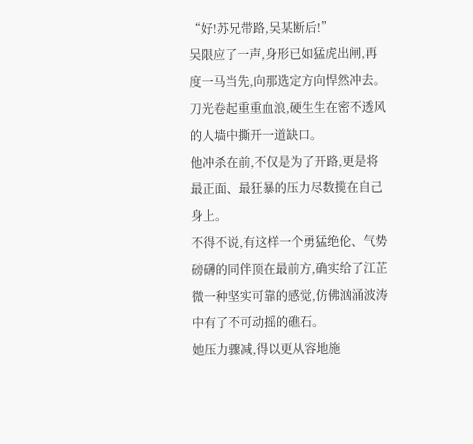“好!苏兄带路,吴某断后!”
吴限应了一声,身形已如猛虎出闸,再度一马当先,向那选定方向悍然冲去。
刀光卷起重重血浪,硬生生在密不透风的人墙中撕开一道缺口。
他冲杀在前,不仅是为了开路,更是将最正面、最狂暴的压力尽数揽在自己身上。
不得不说,有这样一个勇猛绝伦、气势磅礴的同伴顶在最前方,确实给了江芷微一种坚实可靠的感觉,仿佛汹涌波涛中有了不可动摇的礁石。
她压力骤减,得以更从容地施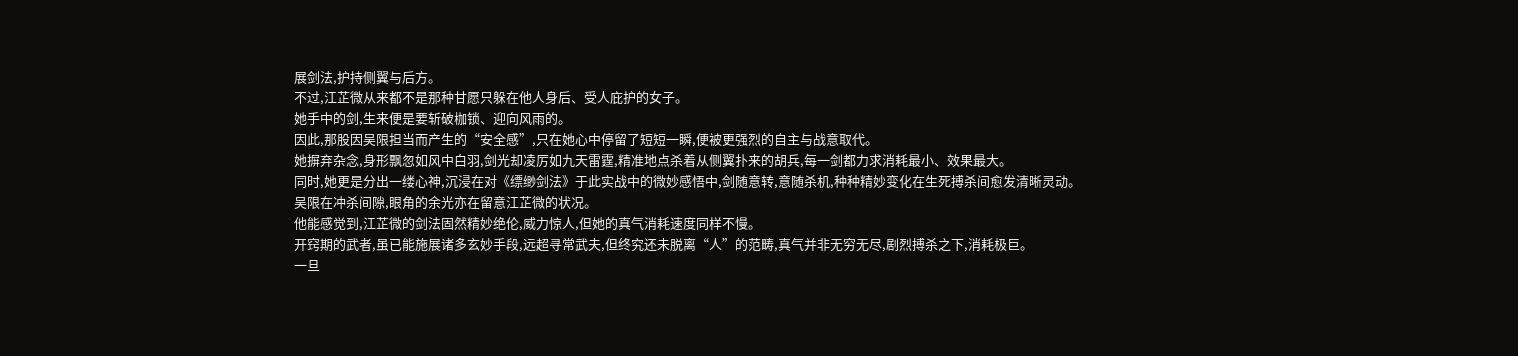展剑法,护持侧翼与后方。
不过,江芷微从来都不是那种甘愿只躲在他人身后、受人庇护的女子。
她手中的剑,生来便是要斩破枷锁、迎向风雨的。
因此,那股因吴限担当而产生的“安全感”,只在她心中停留了短短一瞬,便被更强烈的自主与战意取代。
她摒弃杂念,身形飘忽如风中白羽,剑光却凌厉如九天雷霆,精准地点杀着从侧翼扑来的胡兵,每一剑都力求消耗最小、效果最大。
同时,她更是分出一缕心神,沉浸在对《缥缈剑法》于此实战中的微妙感悟中,剑随意转,意随杀机,种种精妙变化在生死搏杀间愈发清晰灵动。
吴限在冲杀间隙,眼角的余光亦在留意江芷微的状况。
他能感觉到,江芷微的剑法固然精妙绝伦,威力惊人,但她的真气消耗速度同样不慢。
开窍期的武者,虽已能施展诸多玄妙手段,远超寻常武夫,但终究还未脱离“人”的范畴,真气并非无穷无尽,剧烈搏杀之下,消耗极巨。
一旦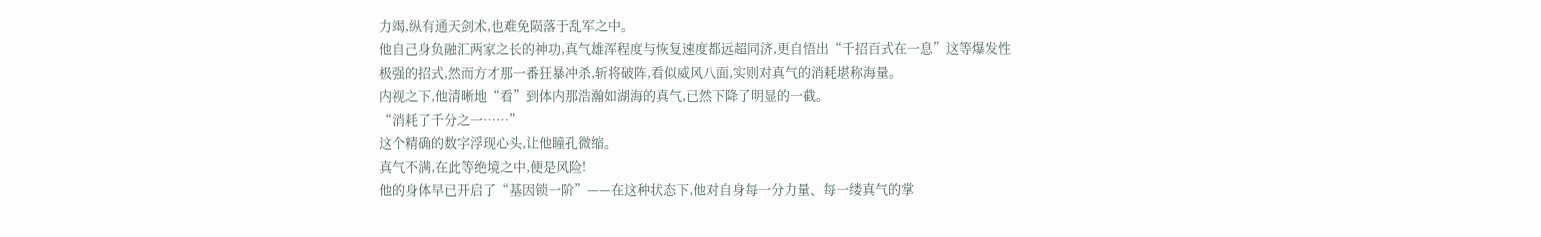力竭,纵有通天剑术,也难免陨落于乱军之中。
他自己身负融汇两家之长的神功,真气雄浑程度与恢复速度都远超同济,更自悟出“千招百式在一息”这等爆发性极强的招式,然而方才那一番狂暴冲杀,斩将破阵,看似威风八面,实则对真气的消耗堪称海量。
内视之下,他清晰地“看”到体内那浩瀚如湖海的真气,已然下降了明显的一截。
“消耗了千分之一……”
这个精确的数字浮现心头,让他瞳孔微缩。
真气不满,在此等绝境之中,便是风险!
他的身体早已开启了“基因锁一阶”——在这种状态下,他对自身每一分力量、每一缕真气的掌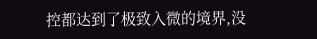控都达到了极致入微的境界,没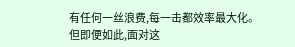有任何一丝浪费,每一击都效率最大化。
但即便如此,面对这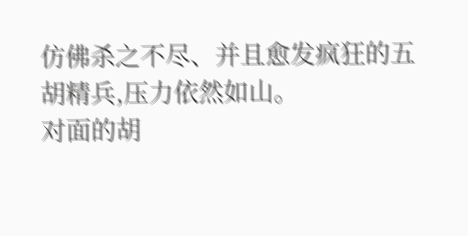仿佛杀之不尽、并且愈发疯狂的五胡精兵,压力依然如山。
对面的胡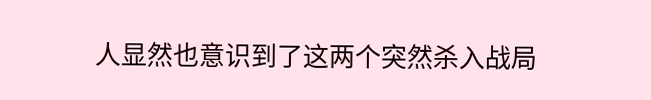人显然也意识到了这两个突然杀入战局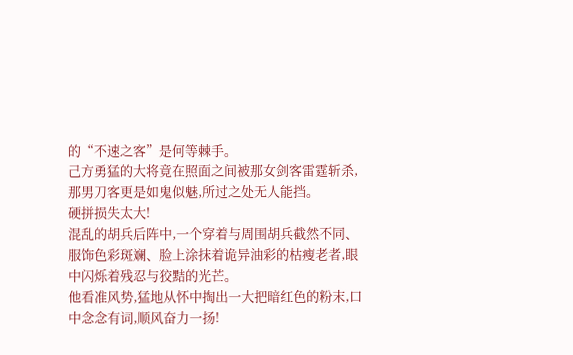的“不速之客”是何等棘手。
己方勇猛的大将竟在照面之间被那女剑客雷霆斩杀,那男刀客更是如鬼似魅,所过之处无人能挡。
硬拼损失太大!
混乱的胡兵后阵中,一个穿着与周围胡兵截然不同、服饰色彩斑斓、脸上涂抹着诡异油彩的枯瘦老者,眼中闪烁着残忍与狡黠的光芒。
他看准风势,猛地从怀中掏出一大把暗红色的粉末,口中念念有词,顺风奋力一扬!